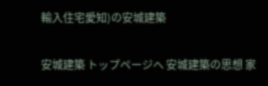輸入住宅愛知)の安城建築

安城建築 トップページへ 安城建築の思想 家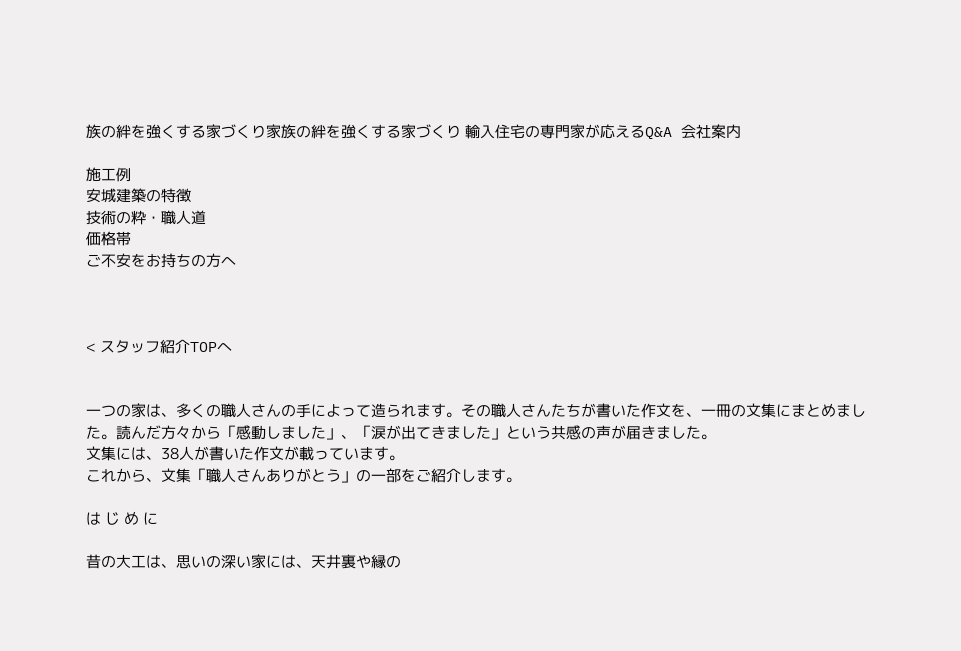族の絆を強くする家づくり家族の絆を強くする家づくり 輸入住宅の専門家が応えるQ&A 会社案内

施工例
安城建築の特徴
技術の粋・職人道
価格帯
ご不安をお持ちの方へ



< スタッフ紹介TOPへ


一つの家は、多くの職人さんの手によって造られます。その職人さんたちが書いた作文を、一冊の文集にまとめました。読んだ方々から「感動しました」、「涙が出てきました」という共感の声が届きました。
文集には、38人が書いた作文が載っています。
これから、文集「職人さんありがとう」の一部をご紹介します。

は じ め に

昔の大工は、思いの深い家には、天井裏や縁の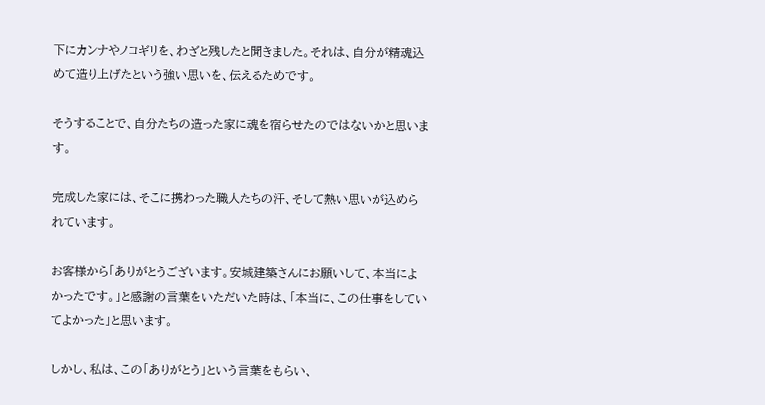下にカンナやノコギリを、わざと残したと聞きました。それは、自分が精魂込めて造り上げたという強い思いを、伝えるためです。

そうすることで、自分たちの造った家に魂を宿らせたのではないかと思います。

完成した家には、そこに携わった職人たちの汗、そして熱い思いが込められています。

お客様から「ありがとうございます。安城建築さんにお願いして、本当によかったです。」と感謝の言葉をいただいた時は、「本当に、この仕事をしていてよかった」と思います。

しかし、私は、この「ありがとう」という言葉をもらい、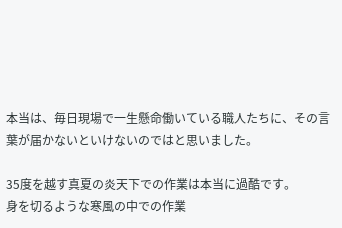本当は、毎日現場で一生懸命働いている職人たちに、その言葉が届かないといけないのではと思いました。

35度を越す真夏の炎天下での作業は本当に過酷です。
身を切るような寒風の中での作業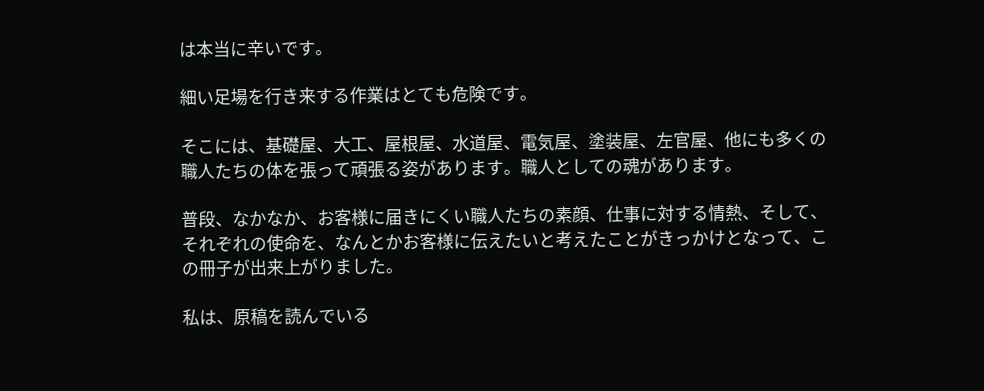は本当に辛いです。

細い足場を行き来する作業はとても危険です。

そこには、基礎屋、大工、屋根屋、水道屋、電気屋、塗装屋、左官屋、他にも多くの職人たちの体を張って頑張る姿があります。職人としての魂があります。

普段、なかなか、お客様に届きにくい職人たちの素顔、仕事に対する情熱、そして、それぞれの使命を、なんとかお客様に伝えたいと考えたことがきっかけとなって、この冊子が出来上がりました。

私は、原稿を読んでいる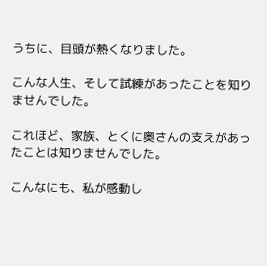うちに、目頭が熱くなりました。

こんな人生、そして試練があったことを知りませんでした。

これほど、家族、とくに奥さんの支えがあったことは知りませんでした。

こんなにも、私が感動し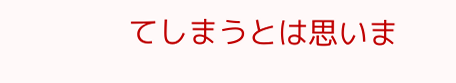てしまうとは思いま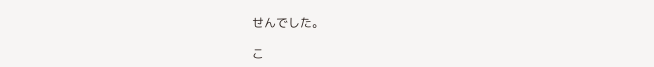せんでした。

こ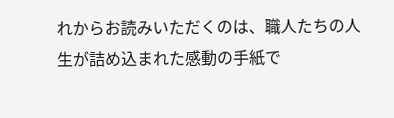れからお読みいただくのは、職人たちの人生が詰め込まれた感動の手紙で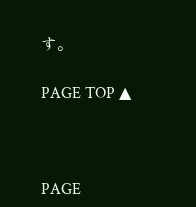す。

PAGE TOP ▲



PAGE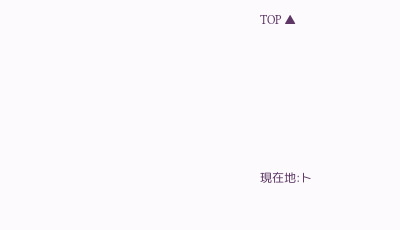TOP ▲








現在地:ト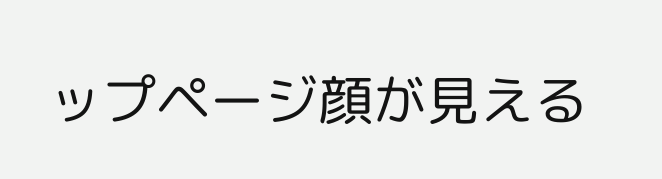ップページ顔が見える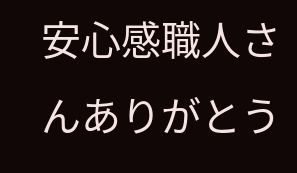安心感職人さんありがとう